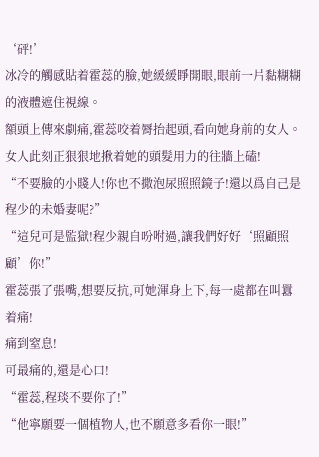‘砰!’
冰冷的觸感貼着霍蕊的臉,她緩緩睜開眼,眼前一片黏糊糊的液體遮住視線。
額頭上傳來劇痛,霍蕊咬着脣抬起頭,看向她身前的女人。
女人此刻正狠狠地揪着她的頭髮用力的往牆上磕!
“不要臉的小賤人!你也不撒泡尿照照鏡子!還以爲自己是程少的未婚妻呢?”
“這兒可是監獄!程少親自吩咐過,讓我們好好‘照顧照顧’你!”
霍蕊張了張嘴,想要反抗,可她渾身上下,每一處都在叫囂着痛!
痛到窒息!
可最痛的,還是心口!
“霍蕊,程琰不要你了!”
“他寧願要一個植物人,也不願意多看你一眼!”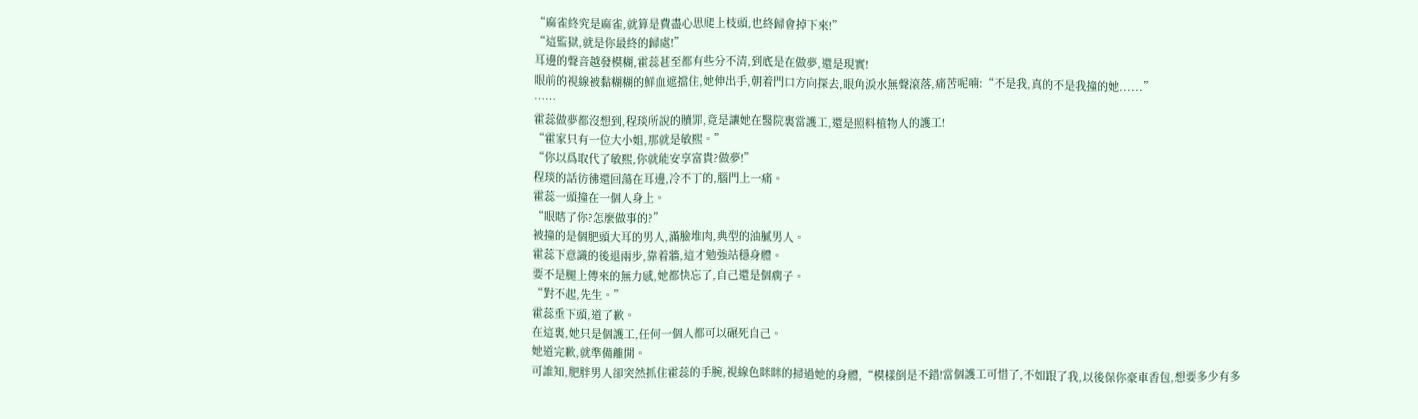“麻雀終究是麻雀,就算是費盡心思爬上枝頭,也終歸會掉下來!”
“這監獄,就是你最終的歸處!”
耳邊的聲音越發模糊,霍蕊甚至都有些分不清,到底是在做夢,還是現實!
眼前的視線被黏糊糊的鮮血遮擋住,她伸出手,朝着門口方向探去,眼角淚水無聲滾落,痛苦呢喃:“不是我,真的不是我撞的她......”
……
霍蕊做夢都沒想到,程琰所說的贖罪,竟是讓她在醫院裏當護工,還是照料植物人的護工!
“霍家只有一位大小姐,那就是敏熙。”
“你以爲取代了敏熙,你就能安享富貴?做夢!”
程琰的話彷彿還回蕩在耳邊,冷不丁的,腦門上一痛。
霍蕊一頭撞在一個人身上。
“眼瞎了你?怎麼做事的?”
被撞的是個肥頭大耳的男人,滿臉堆肉,典型的油膩男人。
霍蕊下意識的後退兩步,靠着牆,這才勉強站穩身體。
要不是腿上傳來的無力感,她都快忘了,自己還是個瘸子。
“對不起,先生。”
霍蕊垂下頭,道了歉。
在這裏,她只是個護工,任何一個人都可以碾死自己。
她道完歉,就準備離開。
可誰知,肥胖男人卻突然抓住霍蕊的手腕,視線色眯眯的掃過她的身體,“模樣倒是不錯!當個護工可惜了,不如跟了我,以後保你豪車香包,想要多少有多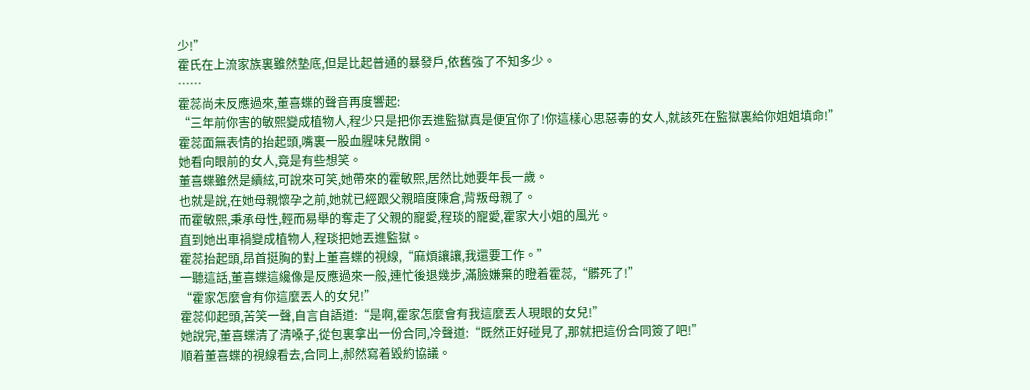少!”
霍氏在上流家族裏雖然墊底,但是比起普通的暴發戶,依舊強了不知多少。
……
霍蕊尚未反應過來,董喜蝶的聲音再度響起:
“三年前你害的敏熙變成植物人,程少只是把你丟進監獄真是便宜你了!你這樣心思惡毒的女人,就該死在監獄裏給你姐姐填命!”
霍蕊面無表情的抬起頭,嘴裏一股血腥味兒散開。
她看向眼前的女人,竟是有些想笑。
董喜蝶雖然是續絃,可說來可笑,她帶來的霍敏熙,居然比她要年長一歲。
也就是說,在她母親懷孕之前,她就已經跟父親暗度陳倉,背叛母親了。
而霍敏熙,秉承母性,輕而易舉的奪走了父親的寵愛,程琰的寵愛,霍家大小姐的風光。
直到她出車禍變成植物人,程琰把她丟進監獄。
霍蕊抬起頭,昂首挺胸的對上董喜蝶的視線,“麻煩讓讓,我還要工作。”
一聽這話,董喜蝶這纔像是反應過來一般,連忙後退幾步,滿臉嫌棄的瞪着霍蕊,“髒死了!”
“霍家怎麼會有你這麼丟人的女兒!”
霍蕊仰起頭,苦笑一聲,自言自語道:“是啊,霍家怎麼會有我這麼丟人現眼的女兒!”
她說完,董喜蝶清了清嗓子,從包裏拿出一份合同,冷聲道:“既然正好碰見了,那就把這份合同簽了吧!”
順着董喜蝶的視線看去,合同上,郝然寫着毀約協議。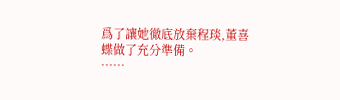爲了讓她徹底放棄程琰,董喜蝶做了充分準備。
……